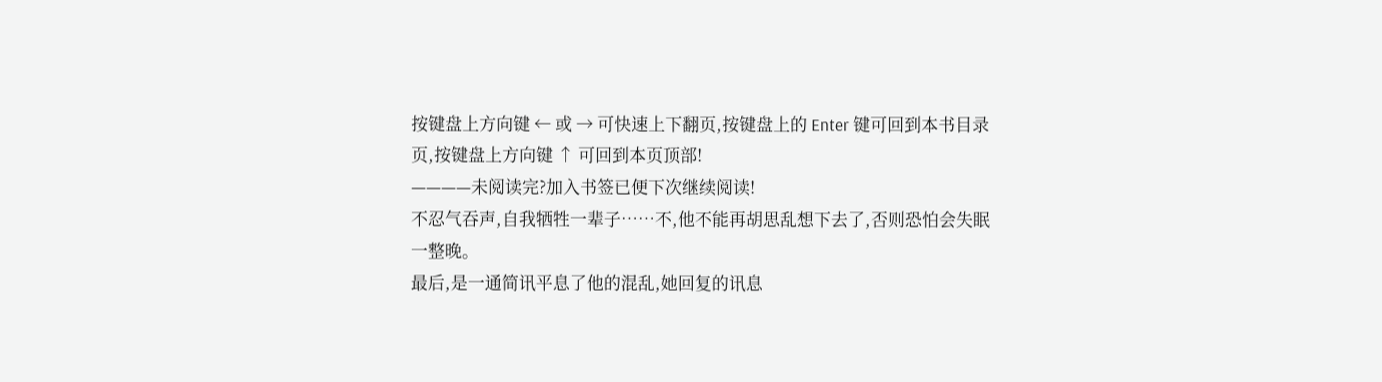按键盘上方向键 ← 或 → 可快速上下翻页,按键盘上的 Enter 键可回到本书目录页,按键盘上方向键 ↑ 可回到本页顶部!
————未阅读完?加入书签已便下次继续阅读!
不忍气吞声,自我牺牲一辈子……不,他不能再胡思乱想下去了,否则恐怕会失眠一整晚。
最后,是一通简讯平息了他的混乱,她回复的讯息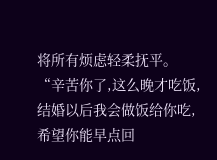将所有烦虑轻柔抚平。
“辛苦你了,这么晚才吃饭,结婚以后我会做饭给你吃,希望你能早点回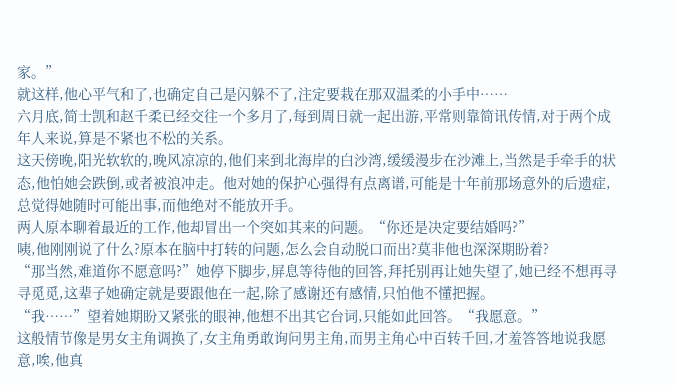家。”
就这样,他心平气和了,也确定自己是闪躲不了,注定要栽在那双温柔的小手中……
六月底,简士凯和赵千柔已经交往一个多月了,每到周日就一起出游,平常则靠简讯传情,对于两个成年人来说,算是不紧也不松的关系。
这天傍晚,阳光软软的,晚风凉凉的,他们来到北海岸的白沙湾,缓缓漫步在沙滩上,当然是手牵手的状态,他怕她会跌倒,或者被浪冲走。他对她的保护心强得有点离谱,可能是十年前那场意外的后遗症,总觉得她随时可能出事,而他绝对不能放开手。
两人原本聊着最近的工作,他却冒出一个突如其来的问题。“你还是决定要结婚吗?”
咦,他刚刚说了什么?原本在脑中打转的问题,怎么会自动脱口而出?莫非他也深深期盼着?
“那当然,难道你不愿意吗?”她停下脚步,屏息等待他的回答,拜托别再让她失望了,她已经不想再寻寻觅觅,这辈子她确定就是要跟他在一起,除了感谢还有感情,只怕他不懂把握。
“我……”望着她期盼又紧张的眼神,他想不出其它台词,只能如此回答。“我愿意。”
这般情节像是男女主角调换了,女主角勇敢询问男主角,而男主角心中百转千回,才羞答答地说我愿意,唉,他真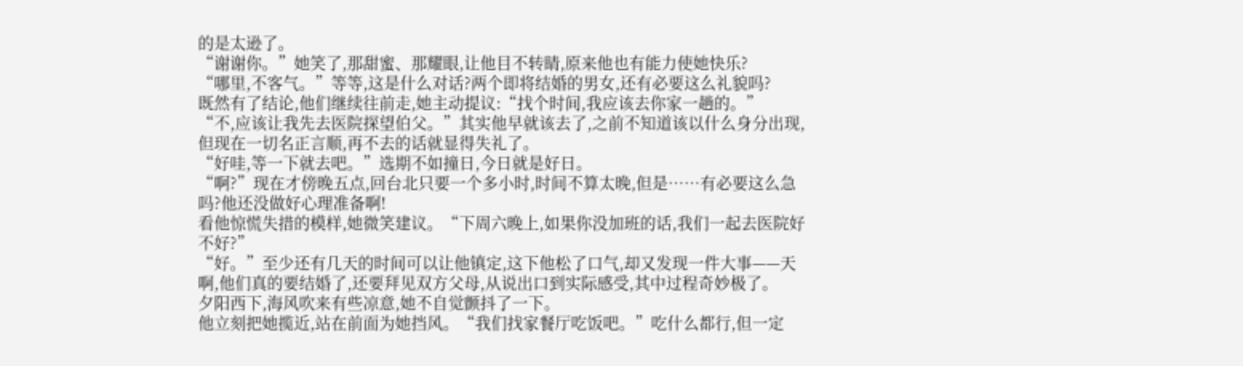的是太逊了。
“谢谢你。”她笑了,那甜蜜、那耀眼,让他目不转睛,原来他也有能力使她快乐?
“哪里,不客气。”等等,这是什么对话?两个即将结婚的男女,还有必要这么礼貌吗?
既然有了结论,他们继续往前走,她主动提议:“找个时间,我应该去你家一趟的。”
“不,应该让我先去医院探望伯父。”其实他早就该去了,之前不知道该以什么身分出现,但现在一切名正言顺,再不去的话就显得失礼了。
“好哇,等一下就去吧。”选期不如撞日,今日就是好日。
“啊?”现在才傍晚五点,回台北只要一个多小时,时间不算太晚,但是……有必要这么急吗?他还没做好心理准备啊!
看他惊慌失措的模样,她微笑建议。“下周六晚上,如果你没加班的话,我们一起去医院好不好?”
“好。”至少还有几天的时间可以让他镇定,这下他松了口气,却又发现一件大事——天啊,他们真的要结婚了,还要拜见双方父母,从说出口到实际感受,其中过程奇妙极了。
夕阳西下,海风吹来有些凉意,她不自觉颤抖了一下。
他立刻把她揽近,站在前面为她挡风。“我们找家餐厅吃饭吧。”吃什么都行,但一定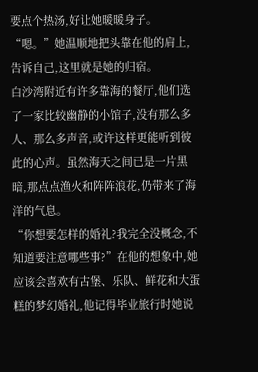要点个热汤,好让她暖暖身子。
“嗯。”她温顺地把头靠在他的肩上,告诉自己,这里就是她的归宿。
白沙湾附近有许多靠海的餐厅,他们选了一家比较幽静的小馆子,没有那么多人、那么多声音,或许这样更能听到彼此的心声。虽然海天之间已是一片黑暗,那点点渔火和阵阵浪花,仍带来了海洋的气息。
“你想要怎样的婚礼?我完全没概念,不知道要注意哪些事?”在他的想象中,她应该会喜欢有古堡、乐队、鲜花和大蛋糕的梦幻婚礼,他记得毕业旅行时她说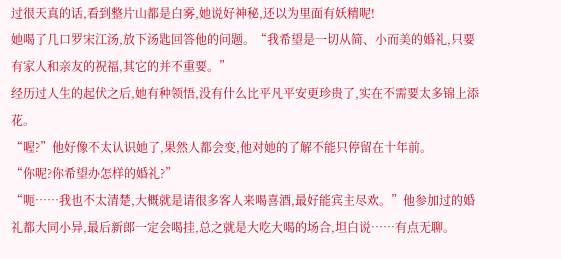过很天真的话,看到整片山都是白雾,她说好神秘,还以为里面有妖精呢!
她喝了几口罗宋江汤,放下汤匙回答他的问题。“我希望是一切从简、小而美的婚礼,只要有家人和亲友的祝福,其它的并不重要。”
经历过人生的起伏之后,她有种领悟,没有什么比平凡平安更珍贵了,实在不需要太多锦上添花。
“喔?”他好像不太认识她了,果然人都会变,他对她的了解不能只停留在十年前。
“你呢?你希望办怎样的婚礼?”
“呃……我也不太清楚,大概就是请很多客人来喝喜酒,最好能宾主尽欢。”他参加过的婚礼都大同小异,最后新郎一定会喝挂,总之就是大吃大喝的场合,坦白说……有点无聊。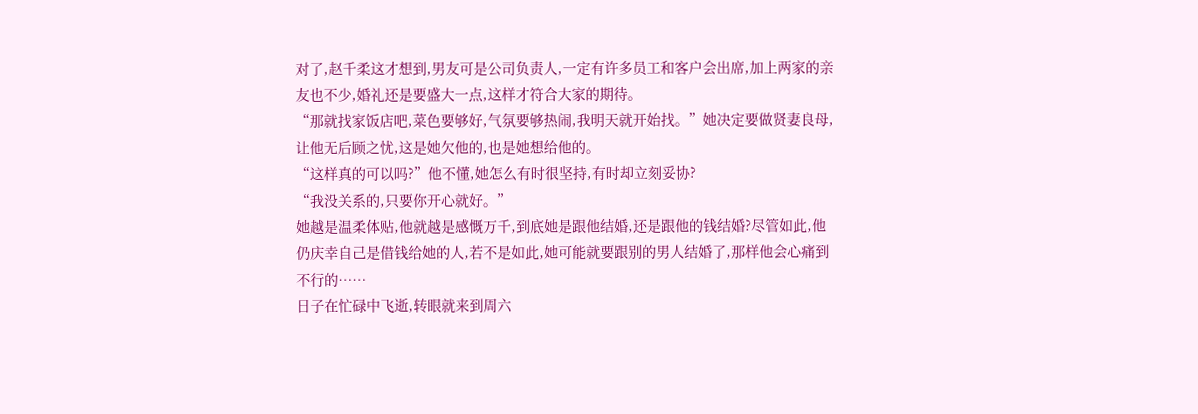对了,赵千柔这才想到,男友可是公司负责人,一定有许多员工和客户会出席,加上两家的亲友也不少,婚礼还是要盛大一点,这样才符合大家的期待。
“那就找家饭店吧,菜色要够好,气氛要够热闹,我明天就开始找。”她决定要做贤妻良母,让他无后顾之忧,这是她欠他的,也是她想给他的。
“这样真的可以吗?”他不懂,她怎么有时很坚持,有时却立刻妥协?
“我没关系的,只要你开心就好。”
她越是温柔体贴,他就越是感慨万千,到底她是跟他结婚,还是跟他的钱结婚?尽管如此,他仍庆幸自己是借钱给她的人,若不是如此,她可能就要跟别的男人结婚了,那样他会心痛到不行的……
日子在忙碌中飞逝,转眼就来到周六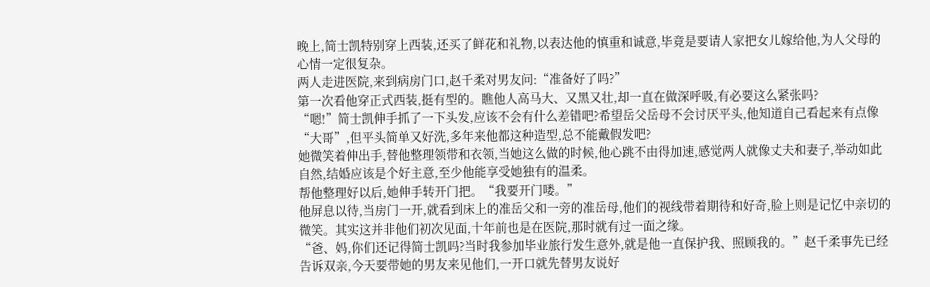晚上,简士凯特别穿上西装,还买了鲜花和礼物,以表达他的慎重和诚意,毕竟是要请人家把女儿嫁给他,为人父母的心情一定很复杂。
两人走进医院,来到病房门口,赵千柔对男友问:“准备好了吗?”
第一次看他穿正式西装,挺有型的。瞧他人高马大、又黑又壮,却一直在做深呼吸,有必要这么紧张吗?
“嗯!”简士凯伸手抓了一下头发,应该不会有什么差错吧?希望岳父岳母不会讨厌平头,他知道自己看起来有点像“大哥”,但平头简单又好洗,多年来他都这种造型,总不能戴假发吧?
她微笑着伸出手,替他整理领带和衣领,当她这么做的时候,他心跳不由得加速,感觉两人就像丈夫和妻子,举动如此自然,结婚应该是个好主意,至少他能享受她独有的温柔。
帮他整理好以后,她伸手转开门把。“我要开门喽。”
他屏息以待,当房门一开,就看到床上的准岳父和一旁的准岳母,他们的视线带着期待和好奇,脸上则是记忆中亲切的微笑。其实这并非他们初次见面,十年前也是在医院,那时就有过一面之缘。
“爸、妈,你们还记得简士凯吗?当时我参加毕业旅行发生意外,就是他一直保护我、照顾我的。”赵千柔事先已经告诉双亲,今天要带她的男友来见他们,一开口就先替男友说好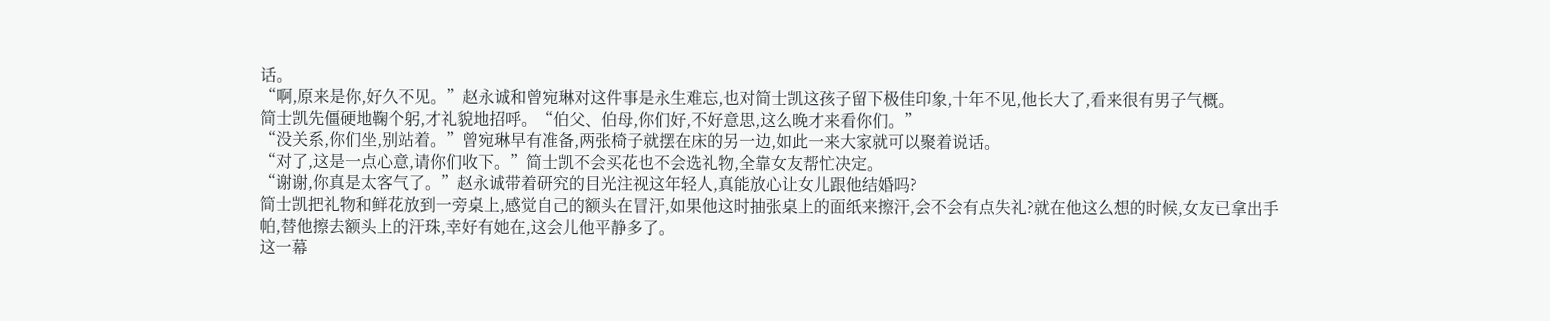话。
“啊,原来是你,好久不见。”赵永诚和曾宛琳对这件事是永生难忘,也对简士凯这孩子留下极佳印象,十年不见,他长大了,看来很有男子气概。
简士凯先僵硬地鞠个躬,才礼貌地招呼。“伯父、伯母,你们好,不好意思,这么晚才来看你们。”
“没关系,你们坐,别站着。”曾宛琳早有准备,两张椅子就摆在床的另一边,如此一来大家就可以聚着说话。
“对了,这是一点心意,请你们收下。”简士凯不会买花也不会选礼物,全靠女友帮忙决定。
“谢谢,你真是太客气了。”赵永诚带着研究的目光注视这年轻人,真能放心让女儿跟他结婚吗?
简士凯把礼物和鲜花放到一旁桌上,感觉自己的额头在冒汗,如果他这时抽张桌上的面纸来擦汗,会不会有点失礼?就在他这么想的时候,女友已拿出手帕,替他擦去额头上的汗珠,幸好有她在,这会儿他平静多了。
这一幕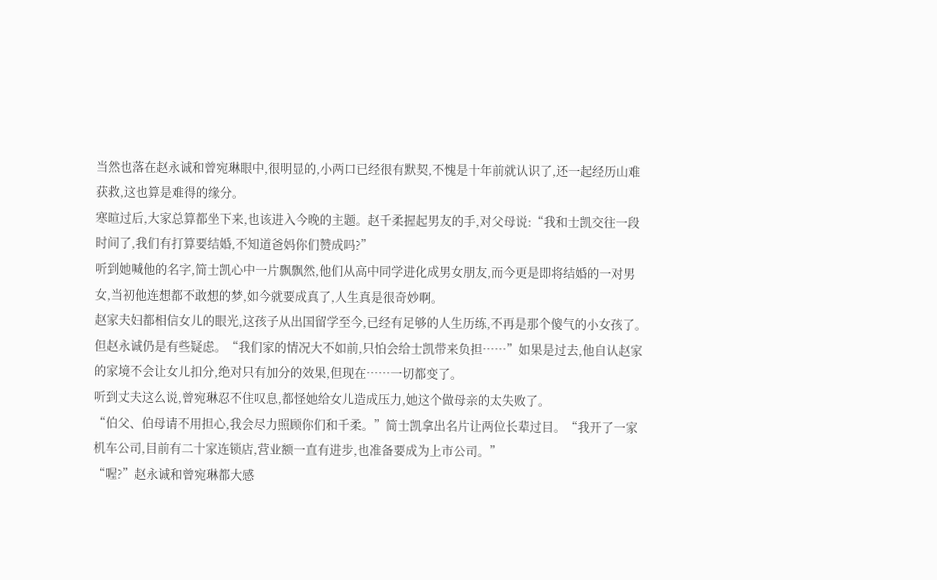当然也落在赵永诚和曾宛琳眼中,很明显的,小两口已经很有默契,不愧是十年前就认识了,还一起经历山难获救,这也算是难得的缘分。
寒暄过后,大家总算都坐下来,也该进入今晚的主题。赵千柔握起男友的手,对父母说:“我和士凯交往一段时间了,我们有打算要结婚,不知道爸妈你们赞成吗?”
听到她喊他的名字,简士凯心中一片飘飘然,他们从高中同学进化成男女朋友,而今更是即将结婚的一对男女,当初他连想都不敢想的梦,如今就要成真了,人生真是很奇妙啊。
赵家夫妇都相信女儿的眼光,这孩子从出国留学至今,已经有足够的人生历练,不再是那个傻气的小女孩了。
但赵永诚仍是有些疑虑。“我们家的情况大不如前,只怕会给士凯带来负担……”如果是过去,他自认赵家的家境不会让女儿扣分,绝对只有加分的效果,但现在……一切都变了。
听到丈夫这么说,曾宛琳忍不住叹息,都怪她给女儿造成压力,她这个做母亲的太失败了。
“伯父、伯母请不用担心,我会尽力照顾你们和千柔。”简士凯拿出名片让两位长辈过目。“我开了一家机车公司,目前有二十家连锁店,营业额一直有进步,也准备要成为上市公司。”
“喔?”赵永诚和曾宛琳都大感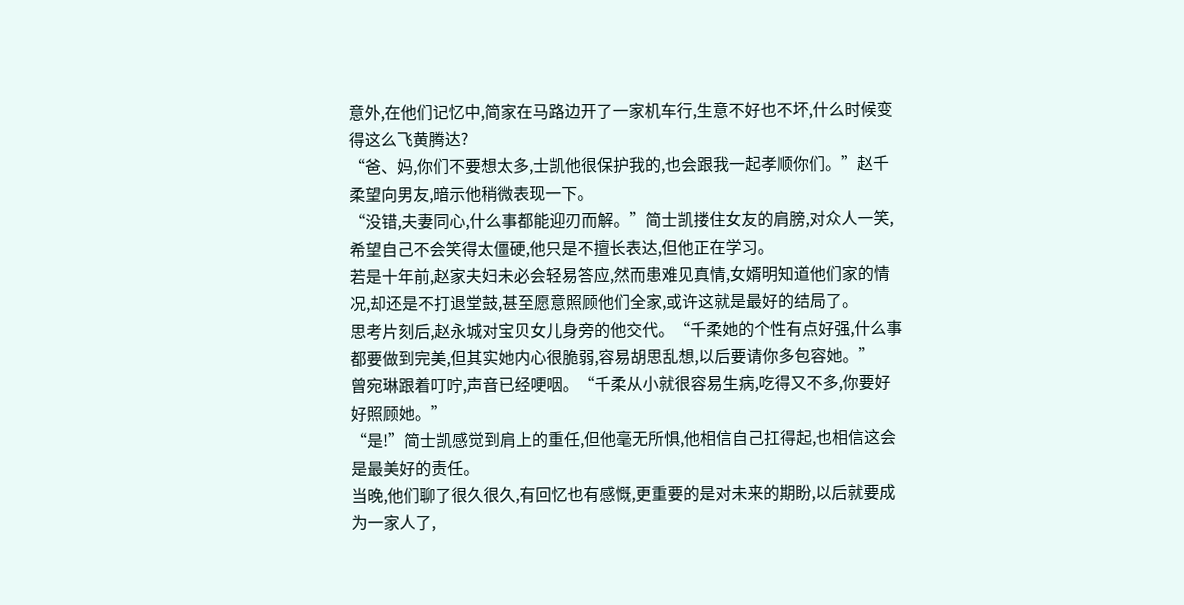意外,在他们记忆中,简家在马路边开了一家机车行,生意不好也不坏,什么时候变得这么飞黄腾达?
“爸、妈,你们不要想太多,士凯他很保护我的,也会跟我一起孝顺你们。”赵千柔望向男友,暗示他稍微表现一下。
“没错,夫妻同心,什么事都能迎刃而解。”简士凯搂住女友的肩膀,对众人一笑,希望自己不会笑得太僵硬,他只是不擅长表达,但他正在学习。
若是十年前,赵家夫妇未必会轻易答应,然而患难见真情,女婿明知道他们家的情况,却还是不打退堂鼓,甚至愿意照顾他们全家,或许这就是最好的结局了。
思考片刻后,赵永城对宝贝女儿身旁的他交代。“千柔她的个性有点好强,什么事都要做到完美,但其实她内心很脆弱,容易胡思乱想,以后要请你多包容她。”
曾宛琳跟着叮咛,声音已经哽咽。“千柔从小就很容易生病,吃得又不多,你要好好照顾她。”
“是!”简士凯感觉到肩上的重任,但他毫无所惧,他相信自己扛得起,也相信这会是最美好的责任。
当晚,他们聊了很久很久,有回忆也有感慨,更重要的是对未来的期盼,以后就要成为一家人了,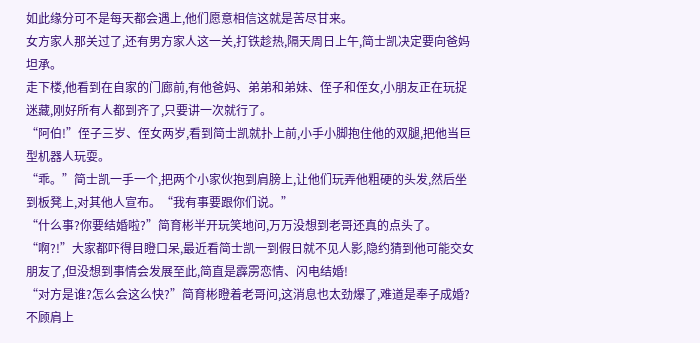如此缘分可不是每天都会遇上,他们愿意相信这就是苦尽甘来。
女方家人那关过了,还有男方家人这一关,打铁趁热,隔天周日上午,简士凯决定要向爸妈坦承。
走下楼,他看到在自家的门廊前,有他爸妈、弟弟和弟妹、侄子和侄女,小朋友正在玩捉迷藏,刚好所有人都到齐了,只要讲一次就行了。
“阿伯!”侄子三岁、侄女两岁,看到简士凯就扑上前,小手小脚抱住他的双腿,把他当巨型机器人玩耍。
“乖。”简士凯一手一个,把两个小家伙抱到肩膀上,让他们玩弄他粗硬的头发,然后坐到板凳上,对其他人宣布。“我有事要跟你们说。”
“什么事?你要结婚啦?”简育彬半开玩笑地问,万万没想到老哥还真的点头了。
“啊?!”大家都吓得目瞪口呆,最近看简士凯一到假日就不见人影,隐约猜到他可能交女朋友了,但没想到事情会发展至此,简直是霹雳恋情、闪电结婚!
“对方是谁?怎么会这么快?”简育彬瞪着老哥问,这消息也太劲爆了,难道是奉子成婚?
不顾肩上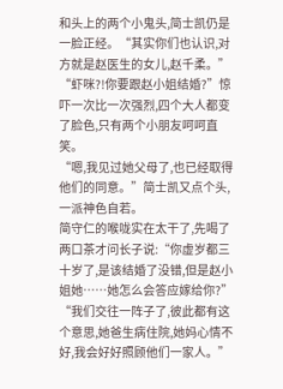和头上的两个小鬼头,简士凯仍是一脸正经。“其实你们也认识,对方就是赵医生的女儿,赵千柔。”
“虾咪?!你要跟赵小姐结婚?”惊吓一次比一次强烈,四个大人都变了脸色,只有两个小朋友呵呵直笑。
“嗯,我见过她父母了,也已经取得他们的同意。”简士凯又点个头,一派神色自若。
简守仁的喉咙实在太干了,先喝了两口茶才问长子说:“你虚岁都三十岁了,是该结婚了没错,但是赵小姐她……她怎么会答应嫁给你?”
“我们交往一阵子了,彼此都有这个意思,她爸生病住院,她妈心情不好,我会好好照顾他们一家人。”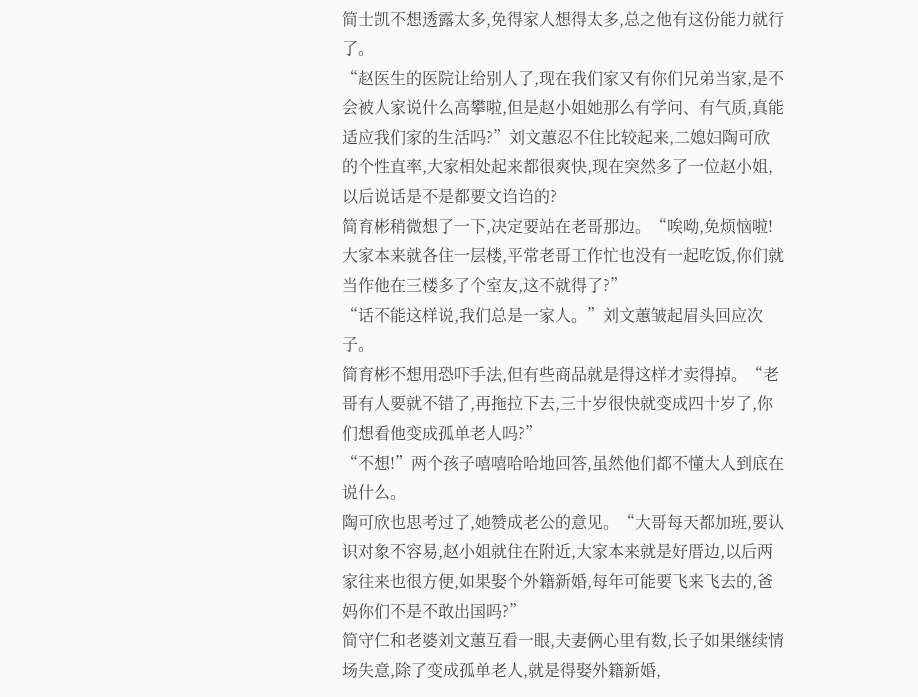简士凯不想透露太多,免得家人想得太多,总之他有这份能力就行了。
“赵医生的医院让给别人了,现在我们家又有你们兄弟当家,是不会被人家说什么高攀啦,但是赵小姐她那么有学问、有气质,真能适应我们家的生活吗?”刘文蕙忍不住比较起来,二媳妇陶可欣的个性直率,大家相处起来都很爽快,现在突然多了一位赵小姐,以后说话是不是都要文诌诌的?
简育彬稍微想了一下,决定要站在老哥那边。“唉呦,免烦恼啦!大家本来就各住一层楼,平常老哥工作忙也没有一起吃饭,你们就当作他在三楼多了个室友,这不就得了?”
“话不能这样说,我们总是一家人。”刘文蕙皱起眉头回应次子。
简育彬不想用恐吓手法,但有些商品就是得这样才卖得掉。“老哥有人要就不错了,再拖拉下去,三十岁很快就变成四十岁了,你们想看他变成孤单老人吗?”
“不想!”两个孩子嘻嘻哈哈地回答,虽然他们都不懂大人到底在说什么。
陶可欣也思考过了,她赞成老公的意见。“大哥每天都加班,要认识对象不容易,赵小姐就住在附近,大家本来就是好厝边,以后两家往来也很方便,如果娶个外籍新婚,每年可能要飞来飞去的,爸妈你们不是不敢出国吗?”
简守仁和老婆刘文蕙互看一眼,夫妻俩心里有数,长子如果继续情场失意,除了变成孤单老人,就是得娶外籍新婚,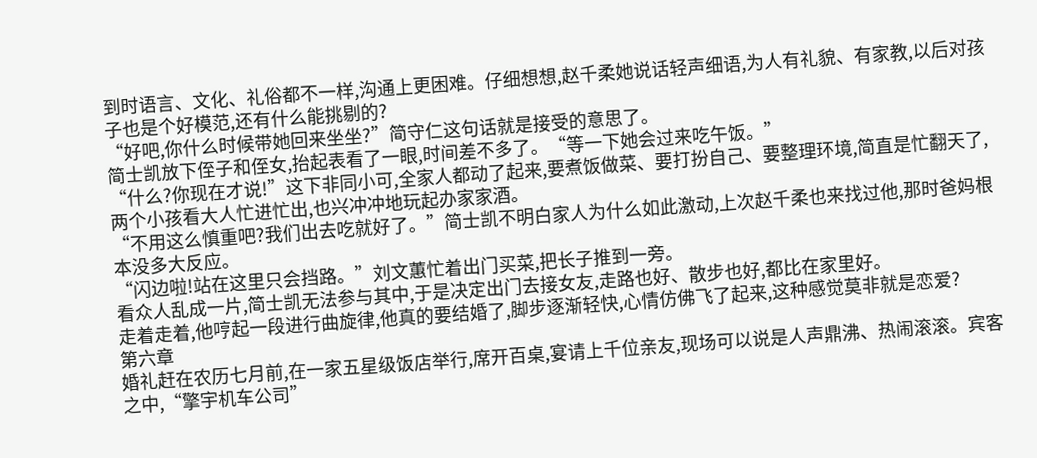到时语言、文化、礼俗都不一样,沟通上更困难。仔细想想,赵千柔她说话轻声细语,为人有礼貌、有家教,以后对孩子也是个好模范,还有什么能挑剔的?
“好吧,你什么时候带她回来坐坐?”简守仁这句话就是接受的意思了。
简士凯放下侄子和侄女,抬起表看了一眼,时间差不多了。“等一下她会过来吃午饭。”
“什么?你现在才说!”这下非同小可,全家人都动了起来,要煮饭做菜、要打扮自己、要整理环境,简直是忙翻天了,两个小孩看大人忙进忙出,也兴冲冲地玩起办家家酒。
“不用这么慎重吧?我们出去吃就好了。”简士凯不明白家人为什么如此激动,上次赵千柔也来找过他,那时爸妈根本没多大反应。
“闪边啦!站在这里只会挡路。”刘文蕙忙着出门买菜,把长子推到一旁。
看众人乱成一片,简士凯无法参与其中,于是决定出门去接女友,走路也好、散步也好,都比在家里好。
走着走着,他哼起一段进行曲旋律,他真的要结婚了,脚步逐渐轻快,心情仿佛飞了起来,这种感觉莫非就是恋爱?
第六章
婚礼赶在农历七月前,在一家五星级饭店举行,席开百桌,宴请上千位亲友,现场可以说是人声鼎沸、热闹滚滚。宾客之中,“擎宇机车公司”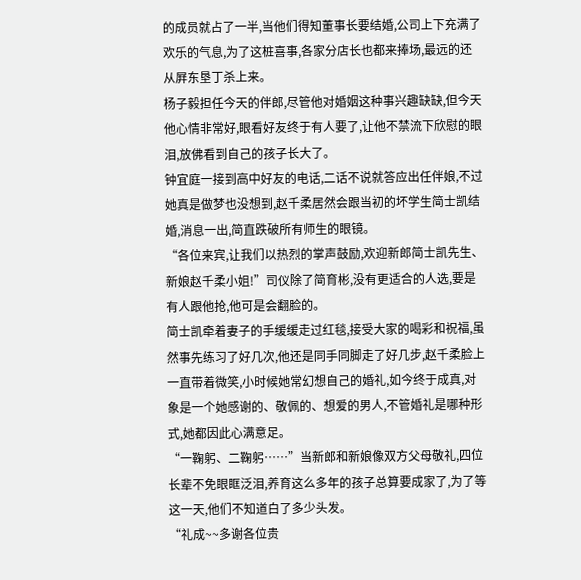的成员就占了一半,当他们得知董事长要结婚,公司上下充满了欢乐的气息,为了这桩喜事,各家分店长也都来捧场,最远的还从屛东垦丁杀上来。
杨子毅担任今天的伴郎,尽管他对婚姻这种事兴趣缺缺,但今天他心情非常好,眼看好友终于有人要了,让他不禁流下欣慰的眼泪,放佛看到自己的孩子长大了。
钟宜庭一接到高中好友的电话,二话不说就答应出任伴娘,不过她真是做梦也没想到,赵千柔居然会跟当初的坏学生简士凯结婚,消息一出,简直跌破所有师生的眼镜。
“各位来宾,让我们以热烈的掌声鼓励,欢迎新郎简士凯先生、新娘赵千柔小姐!”司仪除了简育彬,没有更适合的人选,要是有人跟他抢,他可是会翻脸的。
简士凯牵着妻子的手缓缓走过红毯,接受大家的喝彩和祝福,虽然事先练习了好几次,他还是同手同脚走了好几步,赵千柔脸上一直带着微笑,小时候她常幻想自己的婚礼,如今终于成真,对象是一个她感谢的、敬佩的、想爱的男人,不管婚礼是哪种形式,她都因此心满意足。
“一鞠躬、二鞠躬……”当新郎和新娘像双方父母敬礼,四位长辈不免眼眶泛泪,养育这么多年的孩子总算要成家了,为了等这一天,他们不知道白了多少头发。
“礼成~~多谢各位贵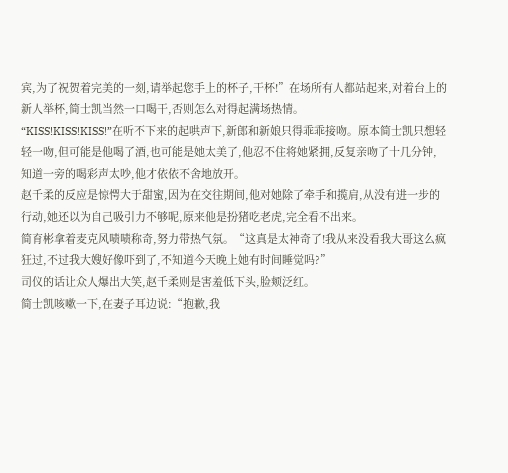宾,为了祝贺着完美的一刻,请举起您手上的杯子,干杯!”在场所有人都站起来,对着台上的新人举杯,简士凯当然一口喝干,否则怎么对得起满场热情。
“KISS!KISS!KISS!”在听不下来的起哄声下,新郎和新娘只得乖乖接吻。原本简士凯只想轻轻一吻,但可能是他喝了酒,也可能是她太美了,他忍不住将她紧拥,反复亲吻了十几分钟,知道一旁的喝彩声太吵,他才依依不舍地放开。
赵千柔的反应是惊愕大于甜蜜,因为在交往期间,他对她除了牵手和揽肩,从没有进一步的行动,她还以为自己吸引力不够呢,原来他是扮猪吃老虎,完全看不出来。
简育彬拿着麦克风啧啧称奇,努力带热气氛。“这真是太神奇了!我从来没看我大哥这么疯狂过,不过我大嫂好像吓到了,不知道今天晚上她有时间睡觉吗?”
司仪的话让众人爆出大笑,赵千柔则是害羞低下头,脸颊泛红。
简士凯咳嗽一下,在妻子耳边说:“抱歉,我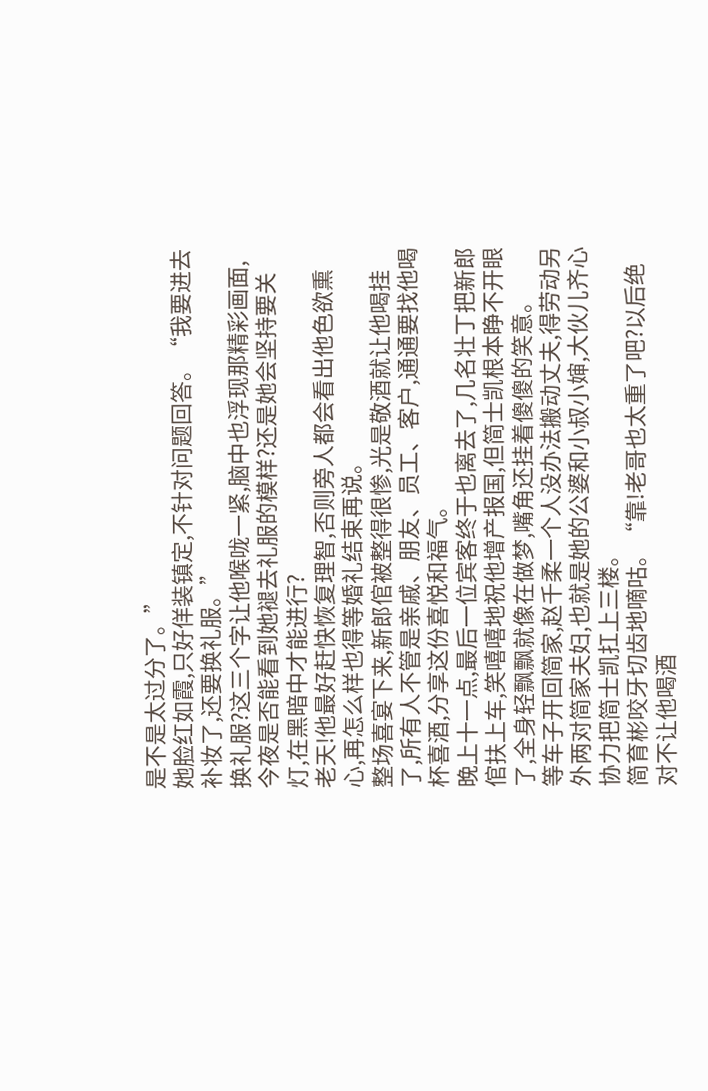是不是太过分了。”
她脸红如霞,只好佯装镇定,不针对问题回答。“我要进去补妆了,还要换礼服。”
换礼服?这三个字让他喉咙一紧,脑中也浮现那精彩画面,今夜是否能看到她褪去礼服的模样?还是她会坚持要关灯,在黑暗中才能进行?
老天!他最好赶快恢复理智,否则旁人都会看出他色欲熏心,再怎么样也得等婚礼结束再说。
整场喜宴下来,新郎倌被整得很惨,光是敬酒就让他喝挂了,所有人不管是亲戚、朋友、员工、客户,通通要找他喝杯喜酒,分享这份喜悦和福气。
晚上十一点,最后一位宾客终于也离去了,几名壮丁把新郎倌扶上车,笑嘻嘻地祝他增产报国,但简士凯根本睁不开眼了,全身轻飘飘就像在做梦,嘴角还挂着傻傻的笑意。
等车子开回简家,赵千柔一个人没办法搬动丈夫,得劳动另外两对简家夫妇,也就是她的公婆和小叔小婶,大伙儿齐心协力把简士凯扛上三楼。
简育彬咬牙切齿地嘀咕。“靠!老哥也太重了吧?以后绝对不让他喝酒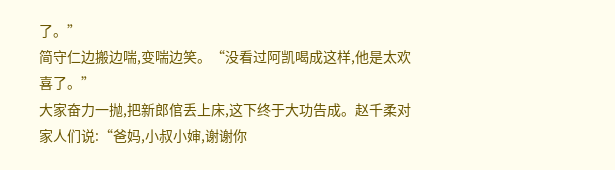了。”
简守仁边搬边喘,变喘边笑。“没看过阿凯喝成这样,他是太欢喜了。”
大家奋力一抛,把新郎倌丢上床,这下终于大功告成。赵千柔对家人们说:“爸妈,小叔小婶,谢谢你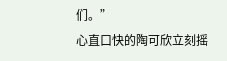们。”
心直口快的陶可欣立刻摇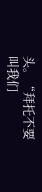头。“拜托不要叫我们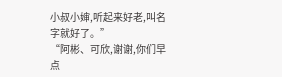小叔小婶,听起来好老,叫名字就好了。”
“阿彬、可欣,谢谢,你们早点